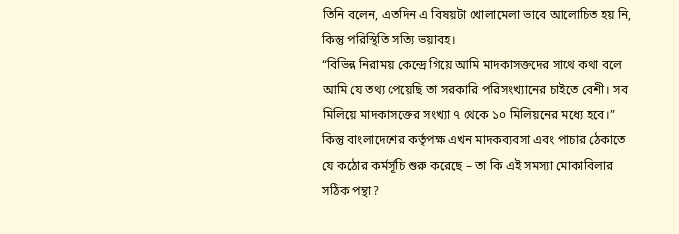তিনি বলেন, এতদিন এ বিষয়টা খোলামেলা ভাবে আলোচিত হয় নি, কিন্তু পরিস্থিতি সত্যি ভয়াবহ।
“বিভিন্ন নিরাময় কেন্দ্রে গিয়ে আমি মাদকাসক্তদের সাথে কথা বলে আমি যে তথ্য পেয়েছি তা সরকারি পরিসংখ্যানের চাইতে বেশী। সব মিলিয়ে মাদকাসক্তের সংখ্যা ৭ থেকে ১০ মিলিয়নের মধ্যে হবে।”
কিন্তু বাংলাদেশের কর্তৃপক্ষ এখন মাদকব্যবসা এবং পাচার ঠেকাতে যে কঠোর কর্মর্সূচি শুরু করেছে – তা কি এই সমস্যা মোকাবিলার সঠিক পন্থা?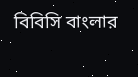বিবিসি বাংলার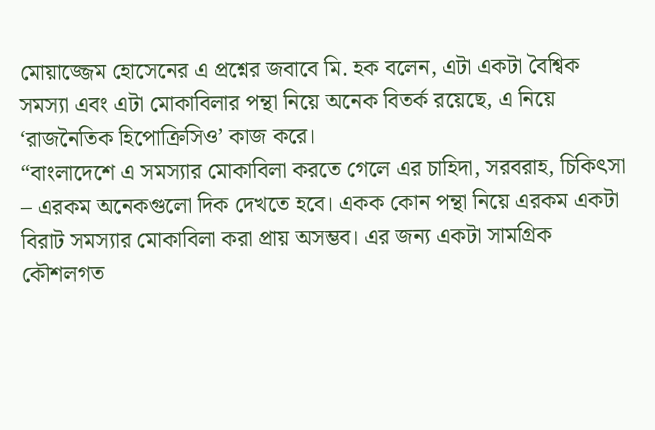মোয়াজ্জেম হোসেনের এ প্রশ্নের জবাবে মি. হক বলেন, এটা একটা বৈশ্বিক সমস্যা এবং এটা মোকাবিলার পন্থা নিয়ে অনেক বিতর্ক রয়েছে, এ নিয়ে ‘রাজনৈতিক হিপোক্রিসিও’ কাজ করে।
“বাংলাদেশে এ সমস্যার মোকাবিলা করতে গেলে এর চাহিদা, সরবরাহ, চিকিৎসা – এরকম অনেকগুলো দিক দেখতে হবে। একক কোন পন্থা নিয়ে এরকম একটা বিরাট সমস্যার মোকাবিলা করা প্রায় অসম্ভব। এর জন্য একটা সামগ্রিক কৌশলগত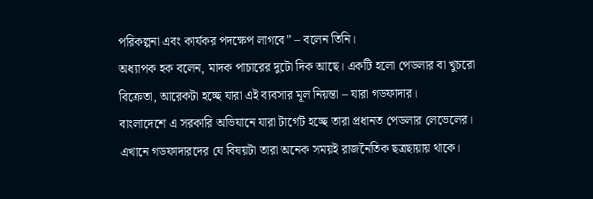পরিকল্পনা এবং কার্যকর পদক্ষেপ লাগবে” – বলেন তিনি।
অধ্যাপক হক বলেন, মাদক পাচারের দুটো দিক আছে। একটি হলো পেডলার বা খুচরো বিক্রেতা, আরেকটা হচ্ছে যারা এই ব্যবসার মূল নিয়ন্তা – যারা গডফাদার।
বাংলাদেশে এ সরকারি অভিযানে যারা টার্গেট হচ্ছে তারা প্রধানত পেডলার লেভেলের। এখানে গডফাদারদের যে বিষয়টা তারা অনেক সময়ই রাজনৈতিক ছত্রছায়ায় থাকে।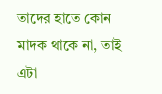তাদের হাতে কোন মাদক থাকে না, তাই এটা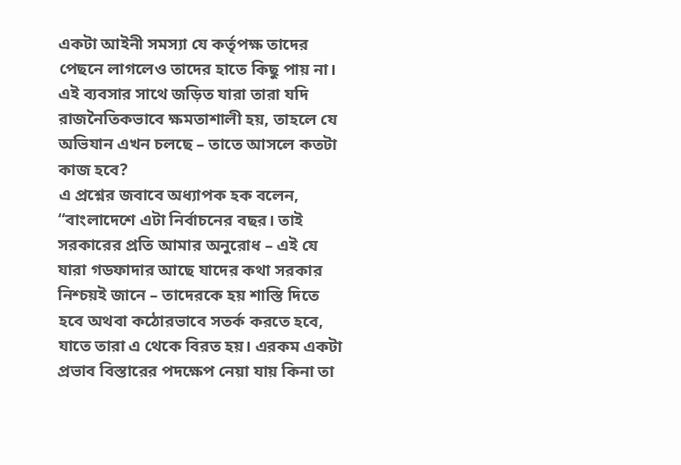একটা আইনী সমস্যা যে কর্তৃপক্ষ তাদের পেছনে লাগলেও তাদের হাতে কিছু পায় না।
এই ব্যবসার সাথে জড়িত যারা তারা যদি রাজনৈতিকভাবে ক্ষমতাশালী হয়, তাহলে যে অভিযান এখন চলছে – তাতে আসলে কতটা কাজ হবে?
এ প্রশ্নের জবাবে অধ্যাপক হক বলেন, “বাংলাদেশে এটা নির্বাচনের বছর। তাই সরকারের প্রতি আমার অনুরোধ – এই যে যারা গডফাদার আছে যাদের কথা সরকার নিশ্চয়ই জানে – তাদেরকে হয় শাস্তি দিতে হবে অথবা কঠোরভাবে সতর্ক করতে হবে, যাতে তারা এ থেকে বিরত হয়। এরকম একটা প্রভাব বিস্তারের পদক্ষেপ নেয়া যায় কিনা তা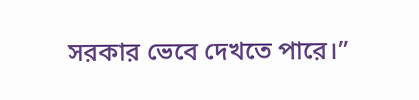সরকার ভেবে দেখতে পারে।”